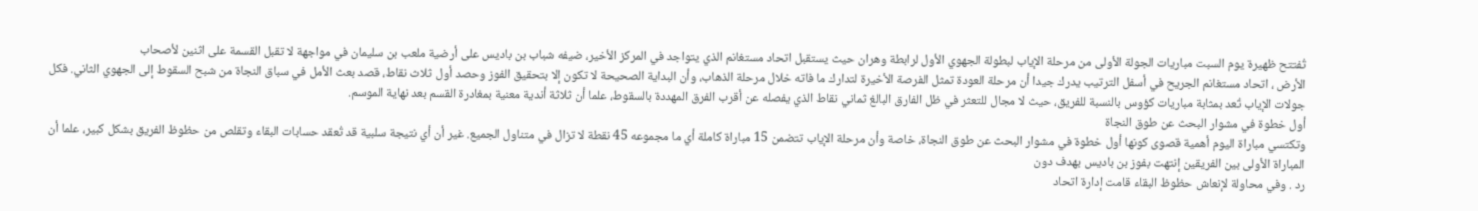تُفتتح ظهيرة يوم السبت مباريات الجولة الأولى من مرحلة الإياب لبطولة الجهوي الأول لرابطة وهران حيث يستقبل اتحاد مستغانم الذي يتواجد في المركز الأخير، ضيفه شباب بن باديس على أرضية ملعب بن سليمان في مواجهة لا تقبل القسمة على اثنين لأصحاب
الأرض ، اتحاد مستغانم الجريح في أسفل الترتيب يدرك جيدا أن مرحلة العودة تمثل الفرصة الأخيرة لتدارك ما فاته خلال مرحلة الذهاب، وأن البداية الصحيحة لا تكون إلا بتحقيق الفوز وحصد أول ثلاث نقاط، قصد بعث الأمل في سباق النجاة من شبح السقوط إلى الجهوي الثاني. فكل جولات الإياب تُعد بمثابة مباريات كؤوس بالنسبة للفريق، حيث لا مجال للتعثر في ظل الفارق البالغ ثماني نقاط الذي يفصله عن أقرب الفرق المهددة بالسقوط، علما أن ثلاثة أندية معنية بمغادرة القسم بعد نهاية الموسم.
أول خطوة في مشوار البحث عن طوق النجاة
وتكتسي مباراة اليوم أهمية قصوى كونها أول خطوة في مشوار البحث عن طوق النجاة، خاصة وأن مرحلة الإياب تتضمن 15 مباراة كاملة أي ما مجموعه 45 نقطة لا تزال في متناول الجميع. غير أن أي نتيجة سلبية قد تُعقد حسابات البقاء وتقلص من حظوظ الفريق بشكل كبير، علما أن المباراة الأولى بين الفريقين إنتهت بفوز بن باديس بهدف دون
رد . وفي محاولة لإنعاش حظوظ البقاء قامت إدارة اتحاد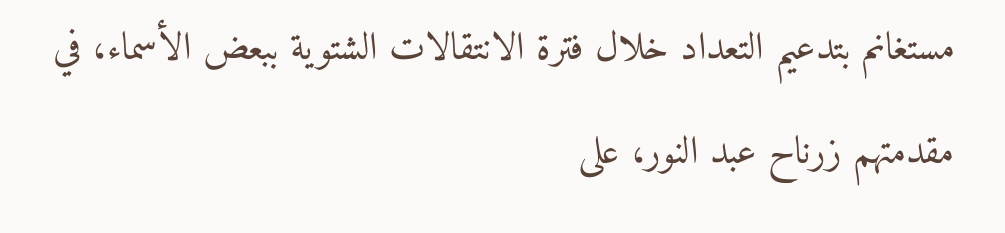مستغانم بتدعيم التعداد خلال فترة الانتقالات الشتوية ببعض الأسماء، في مقدمتهم زرناح عبد النور، على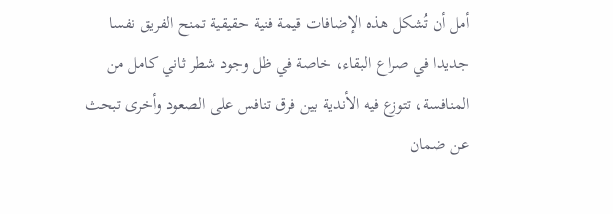أمل أن تُشكل هذه الإضافات قيمة فنية حقيقية تمنح الفريق نفسا جديدا في صراع البقاء، خاصة في ظل وجود شطر ثاني كامل من المنافسة، تتوزع فيه الأندية بين فرق تنافس على الصعود وأخرى تبحث عن ضمان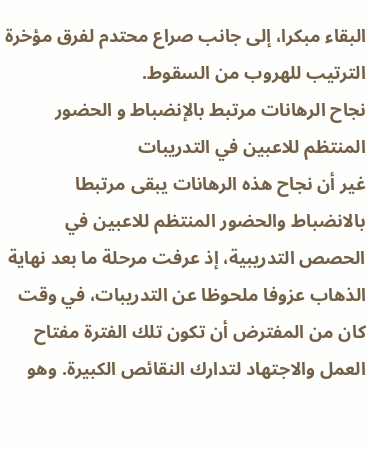البقاء مبكرا، إلى جانب صراع محتدم لفرق مؤخرة الترتيب للهروب من السقوط.
نجاح الرهانات مرتبط بالإنضباط و الحضور المنتظم للاعبين في التدريبات
غير أن نجاح هذه الرهانات يبقى مرتبطا بالانضباط والحضور المنتظم للاعبين في الحصص التدريبية، إذ عرفت مرحلة ما بعد نهاية الذهاب عزوفا ملحوظا عن التدريبات، في وقت كان من المفترض أن تكون تلك الفترة مفتاح العمل والاجتهاد لتدارك النقائص الكبيرة. وهو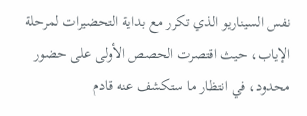نفس السيناريو الذي تكرر مع بداية التحضيرات لمرحلة الإياب، حيث اقتصرت الحصص الأولى على حضور محدود، في انتظار ما ستكشف عنه قادم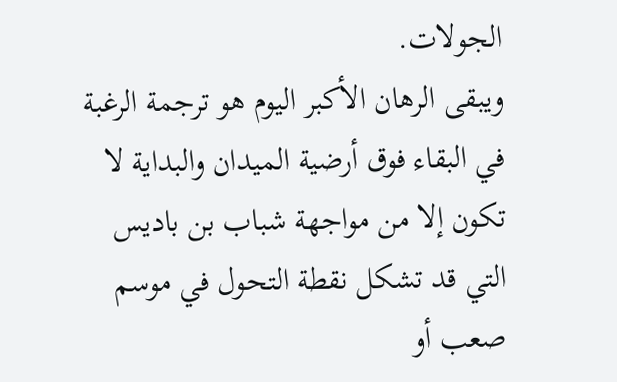الجولات.
ويبقى الرهان الأكبر اليوم هو ترجمة الرغبة في البقاء فوق أرضية الميدان والبداية لا تكون إلا من مواجهة شباب بن باديس التي قد تشكل نقطة التحول في موسم صعب أو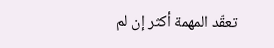تعقّد المهمة أكثر إن لم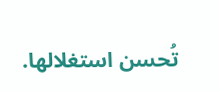تُحسن استغلالها.